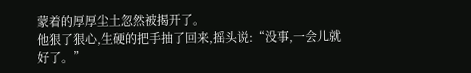蒙着的厚厚尘土忽然被揭开了。
他狠了狠心,生硬的把手抽了回来,摇头说:“没事,一会儿就好了。”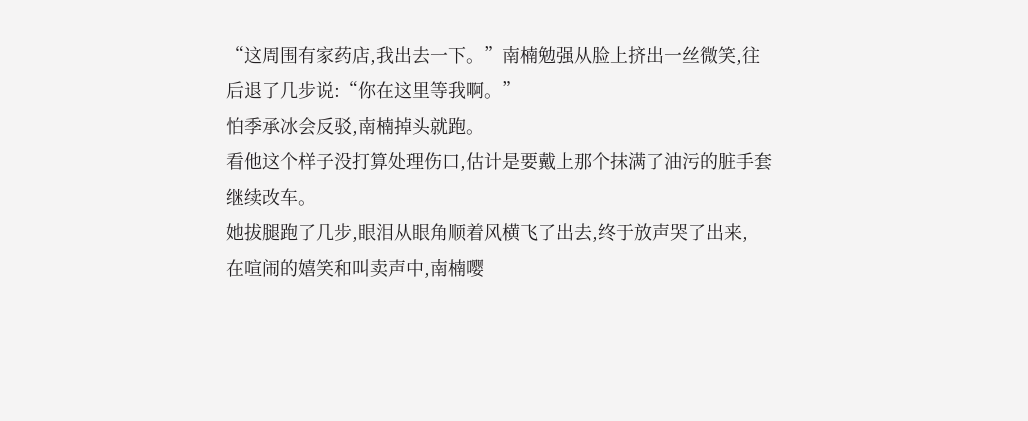“这周围有家药店,我出去一下。”南楠勉强从脸上挤出一丝微笑,往后退了几步说:“你在这里等我啊。”
怕季承冰会反驳,南楠掉头就跑。
看他这个样子没打算处理伤口,估计是要戴上那个抹满了油污的脏手套继续改车。
她拔腿跑了几步,眼泪从眼角顺着风横飞了出去,终于放声哭了出来,
在喧闹的嬉笑和叫卖声中,南楠嘤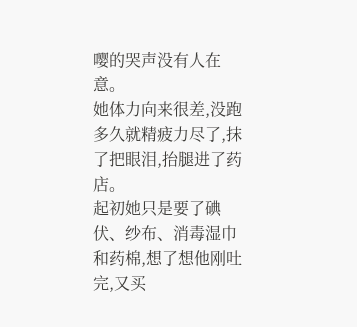嘤的哭声没有人在意。
她体力向来很差,没跑多久就精疲力尽了,抹了把眼泪,抬腿进了药店。
起初她只是要了碘伏、纱布、消毒湿巾和药棉,想了想他刚吐完,又买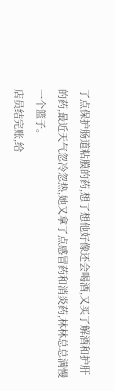了点保护肠道粘膜的药,想了想他好像还会喝酒,又买了解酒和护肝的药,最近天气忽冷忽热,她又拿了点感冒药和消炎药,林林总总满慢一个篮子。
店员结完账,给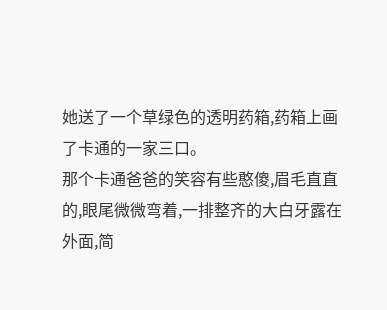她送了一个草绿色的透明药箱,药箱上画了卡通的一家三口。
那个卡通爸爸的笑容有些憨傻,眉毛直直的,眼尾微微弯着,一排整齐的大白牙露在外面,简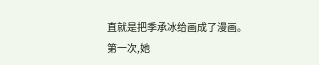直就是把季承冰给画成了漫画。
第一次,她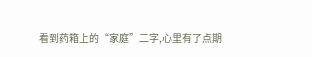看到药箱上的“家庭”二字,心里有了点期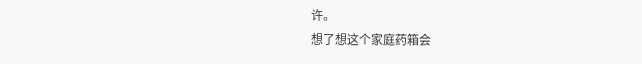许。
想了想这个家庭药箱会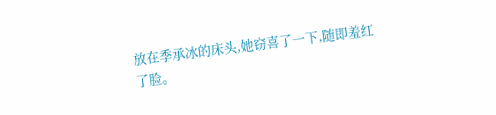放在季承冰的床头,她窃喜了一下,随即羞红了脸。